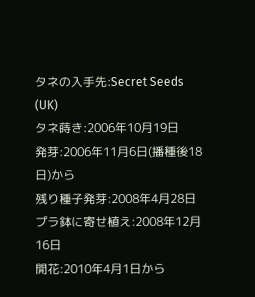タネの入手先:Secret Seeds (UK)
タネ蒔き:2006年10月19日
発芽:2006年11月6日(播種後18日)から
残り種子発芽:2008年4月28日
プラ鉢に寄せ植え:2008年12月16日
開花:2010年4月1日から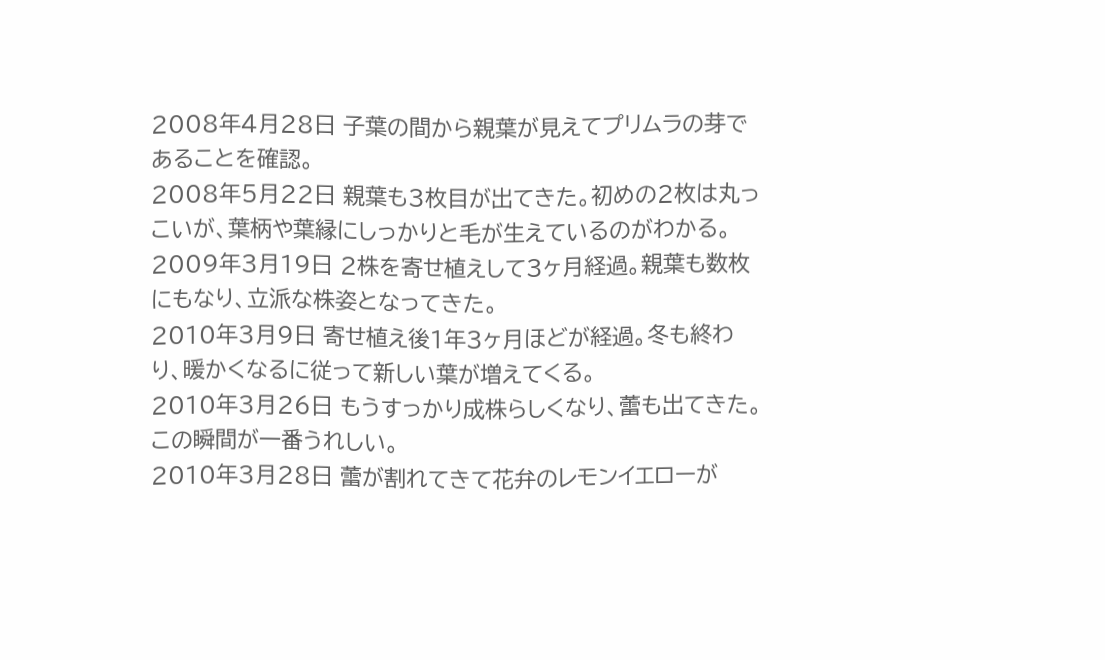2008年4月28日 子葉の間から親葉が見えてプリムラの芽であることを確認。
2008年5月22日 親葉も3枚目が出てきた。初めの2枚は丸っこいが、葉柄や葉縁にしっかりと毛が生えているのがわかる。
2009年3月19日 2株を寄せ植えして3ヶ月経過。親葉も数枚にもなり、立派な株姿となってきた。
2010年3月9日 寄せ植え後1年3ヶ月ほどが経過。冬も終わり、暖かくなるに従って新しい葉が増えてくる。
2010年3月26日 もうすっかり成株らしくなり、蕾も出てきた。この瞬間が一番うれしい。
2010年3月28日 蕾が割れてきて花弁のレモンイエローが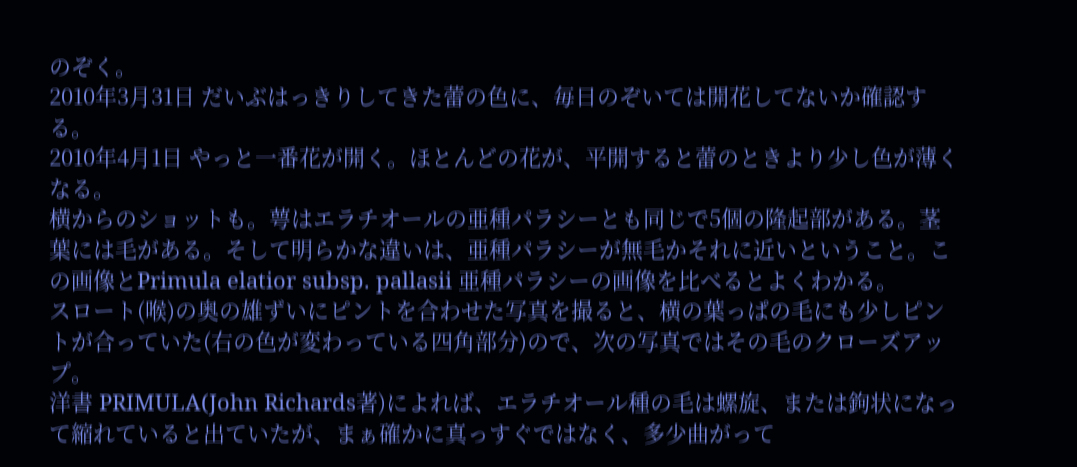のぞく。
2010年3月31日 だいぶはっきりしてきた蕾の色に、毎日のぞいては開花してないか確認する。
2010年4月1日 やっと一番花が開く。ほとんどの花が、平開すると蕾のときより少し色が薄くなる。
横からのショットも。萼はエラチオールの亜種パラシーとも同じで5個の隆起部がある。茎葉には毛がある。そして明らかな違いは、亜種パラシーが無毛かそれに近いということ。この画像とPrimula elatior subsp. pallasii 亜種パラシーの画像を比べるとよくわかる。
スロート(喉)の奥の雄ずいにピントを合わせた写真を撮ると、横の葉っぱの毛にも少しピントが合っていた(右の色が変わっている四角部分)ので、次の写真ではその毛のクローズアップ。
洋書 PRIMULA(John Richards著)によれば、エラチオール種の毛は螺旋、または鉤状になって縮れていると出ていたが、まぁ確かに真っすぐではなく、多少曲がって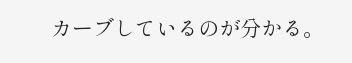カーブしているのが分かる。